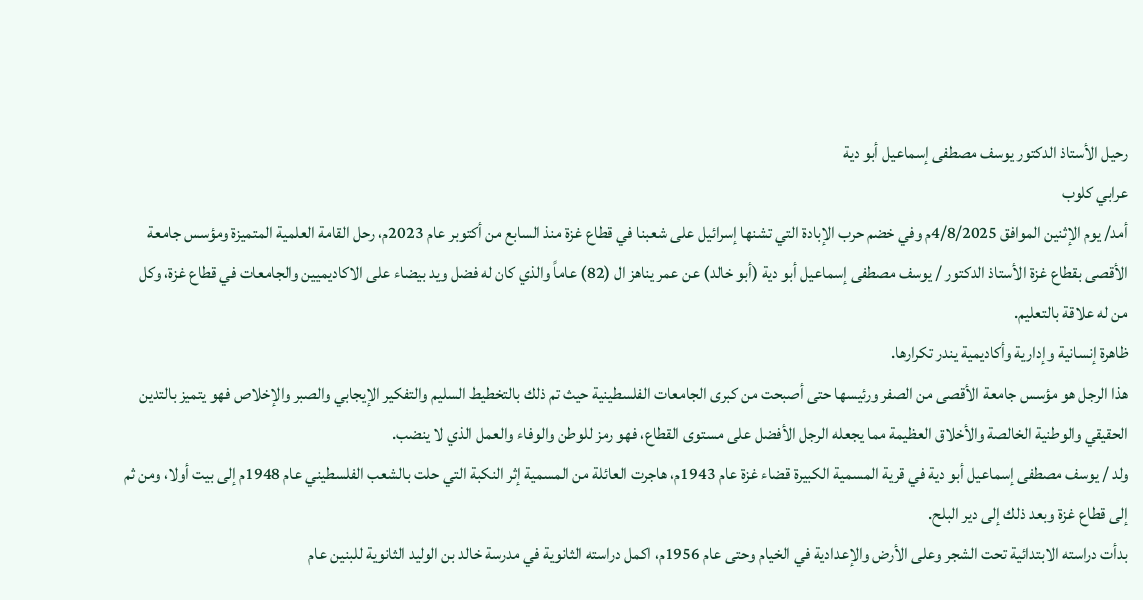رحيل الأستاذ الدكتور يوسف مصطفى إسماعيل أبو دية
عرابي كلوب
أمد/ يوم الإثنين الموافق 4/8/2025م وفي خضم حرب الإبادة التي تشنها إسرائيل على شعبنا في قطاع غزة منذ السابع من أكتوبر عام 2023م، رحل القامة العلمية المتميزة ومؤسس جامعة الأقصى بقطاع غزة الأستاذ الدكتور / يوسف مصطفى إسماعيل أبو دية (أبو خالد) عن عمر يناهز ال (82) عاماً والذي كان له فضل ويد بيضاء على الاكاديميين والجامعات في قطاع غزة، وكل من له علاقة بالتعليم.
ظاهرة إنسانية وإدارية وأكاديمية يندر تكرارها.
هذا الرجل هو مؤسس جامعة الأقصى من الصفر ورئيسها حتى أصبحت من كبرى الجامعات الفلسطينية حيث تم ذلك بالتخطيط السليم والتفكير الإيجابي والصبر والإخلاص فهو يتميز بالتدين الحقيقي والوطنية الخالصة والأخلاق العظيمة مما يجعله الرجل الأفضل على مستوى القطاع، فهو رمز للوطن والوفاء والعمل الذي لا ينضب.
ولد / يوسف مصطفى إسماعيل أبو دية في قرية المسمية الكبيرة قضاء غزة عام 1943م، هاجرت العائلة من المسمية إثر النكبة التي حلت بالشعب الفلسطيني عام 1948م إلى بيت أولا، ومن ثم إلى قطاع غزة وبعد ذلك إلى دير البلح.
بدأت دراسته الابتدائية تحت الشجر وعلى الأرض والإعدادية في الخيام وحتى عام 1956م، اكمل دراسته الثانوية في مدرسة خالد بن الوليد الثانوية للبنين عام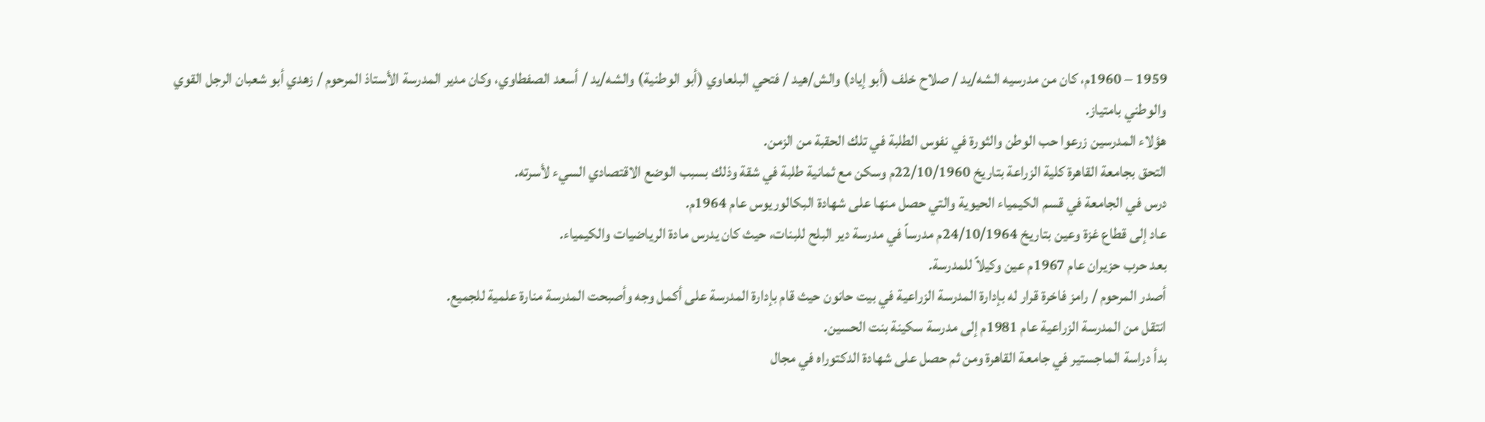1959 – 1960م، كان من مدرسيه الشه/يد / صلاح خلف (أبو إياد) والش/هيد / فتحي البلعاوي (أبو الوطنية) والشه/يد / أسعد الصفطاوي، وكان مدير المدرسة الأستاذ المرحوم / زهدي أبو شعبان الرجل القوي والوطني بامتياز.
هؤلاء المدرسين زرعوا حب الوطن والثورة في نفوس الطلبة في تلك الحقبة من الزمن.
التحق بجامعة القاهرة كلية الزراعة بتاريخ 22/10/1960م وسكن مع ثمانية طلبة في شقة وذلك بسبب الوضع الاقتصادي السيء لأسرته.
درس في الجامعة في قسم الكيمياء الحيوية والتي حصل منها على شهادة البكالوريوس عام 1964م.
عاد إلى قطاع غزة وعين بتاريخ 24/10/1964م مدرساً في مدرسة دير البلح للبنات، حيث كان يدرس مادة الرياضيات والكيمياء.
بعد حرب حزيران عام 1967م عين وكيلاً للمدرسة.
أصدر المرحوم / رامز فاخرة قرار له بإدارة المدرسة الزراعية في بيت حانون حيث قام بإدارة المدرسة على أكمل وجه وأصبحت المدرسة منارة علمية للجميع.
انتقل من المدرسة الزراعية عام 1981م إلى مدرسة سكينة بنت الحسين.
بدأ دراسة الماجستير في جامعة القاهرة ومن ثم حصل على شهادة الدكتوراه في مجال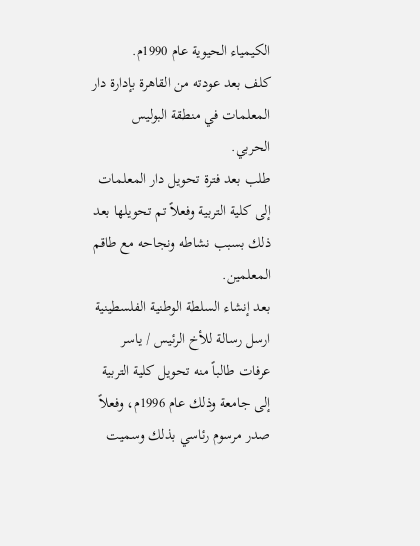الكيمياء الحيوية عام 1990م.
كلف بعد عودته من القاهرة بإدارة دار المعلمات في منطقة البوليس الحربي.
طلب بعد فترة تحويل دار المعلمات إلى كلية التربية وفعلاً تم تحويلها بعد ذلك بسبب نشاطه ونجاحه مع طاقم المعلمين.
بعد إنشاء السلطة الوطنية الفلسطينية ارسل رسالة للأخ الرئيس / ياسر عرفات طالباً منه تحويل كلية التربية إلى جامعة وذلك عام 1996م، وفعلاً صدر مرسوم رئاسي بذلك وسميت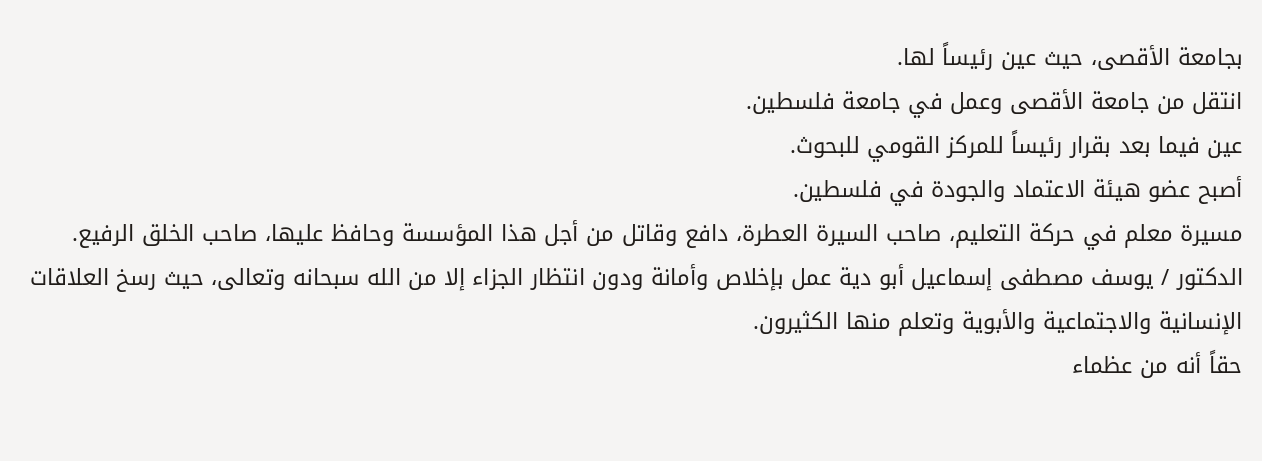بجامعة الأقصى، حيث عين رئيساً لها.
انتقل من جامعة الأقصى وعمل في جامعة فلسطين.
عين فيما بعد بقرار رئيساً للمركز القومي للبحوث.
أصبح عضو هيئة الاعتماد والجودة في فلسطين.
مسيرة معلم في حركة التعليم، صاحب السيرة العطرة، دافع وقاتل من أجل هذا المؤسسة وحافظ عليها، صاحب الخلق الرفيع.
الدكتور / يوسف مصطفى إسماعيل أبو دية عمل بإخلاص وأمانة ودون انتظار الجزاء إلا من الله سبحانه وتعالى، حيث رسخ العلاقات الإنسانية والاجتماعية والأبوية وتعلم منها الكثيرون.
حقاً أنه من عظماء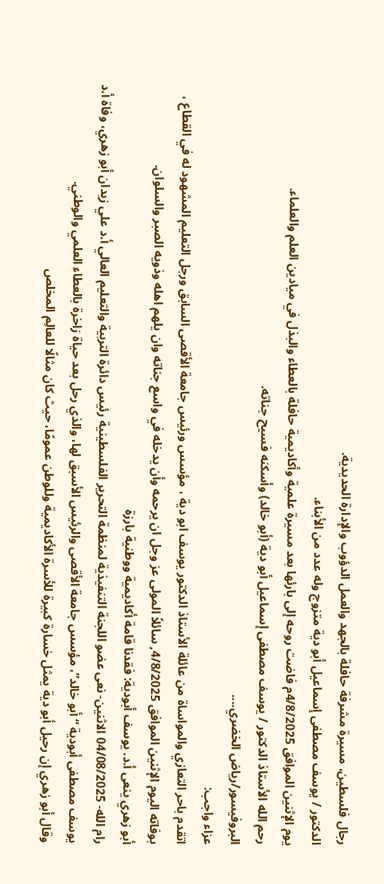رجال فلسطين، مسيرة مشرفة حافلة بالجهد والعمل الدؤوب والإدارة الحديدية.
الدكتور / يوسف مصطفى إسماعيل أبو دية متزوج وله عدد من الأبناء.
يوم الإثنين الموافق 4/8/2025م فاضت روحه إلى بارئها بعد مسيرة علمية وأكاديمية حافلة بالعطاء والبذل في ميادين العلم والعلماء.
رحم الله الأستاذ الدكتور / يوسف مصطفى إسماعيل أبو دية (أبو خالد) وأسكنه فسيح جناته.
البروفيسور/رياض الخضري....
عزاء واجب:
اتقدم باحر التعازي والمواساة من عائلة الأستاذ الدكتور يوسف ابو دية ، مؤسس ورئيس جامعة الأقصى السابق ورجل التعليم المشهود له في القطاع ، بوفاته اليوم الإثنين الموافق 4/8/2025, سائلاً المولى عز وجل ان يرحمه وأن يدخله في واسع جناته وان يلهم اهله وذويه الصبر والسلوان.
أبو زهري ينعى أ.د. يوسف أبودية: فقدنا قامة أكاديمية ووطنية بارزة
رام الله- 04/08/2025 الاثنين- نعى عضو اللجنة التنفيذية لمنظمة التحرير الفلسطينية رئيس دائرة التربية والتعليم العالي أ.د علي زيدان أبو زهري، وفاة أ.د يوسف مصطفى أبودية “أبو خالد”، مؤسس جامعة الأقصى والرئيس الأسبق لها، والذي رحل بعد حياة زاخرة بالعطاء العلمي والوطني.
وقال أبو زهري إن رحيل أبو دية يمثل خسارة كبيرة للأسرة الأكاديمية وللوطن عمومًا، حيث كان مثالًا للعالِم المخلص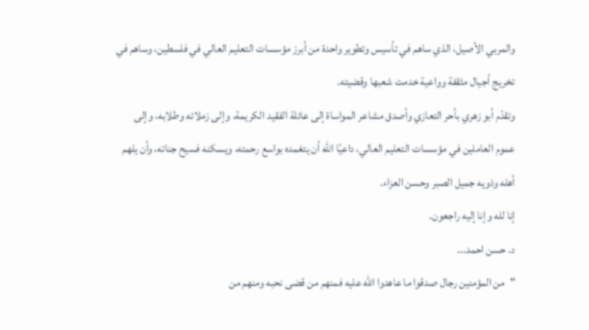والمربي الأصيل، الذي ساهم في تأسيس وتطوير واحدة من أبرز مؤسسات التعليم العالي في فلسطين، وساهم في تخريج أجيال مثقفة وواعية خدمت شعبها وقضيته.
وتقدّم أبو زهري بأحر التعازي وأصدق مشاعر المواساة إلى عائلة الفقيد الكريمة، وإلى زملائه وطلابه، وإلى عموم العاملين في مؤسسات التعليم العالي، داعيًا الله أن يتغمده بواسع رحمته، ويسكنه فسيح جناته، وأن يلهم أهله وذويه جميل الصبر وحسن العزاء.
إنا لله وإنا إليه راجعون.
د. حسن احمد...
"من المؤمنين رجال صدقوا ما عاهدوا الله عليه فمنهم من قضى نحبه ومنهم من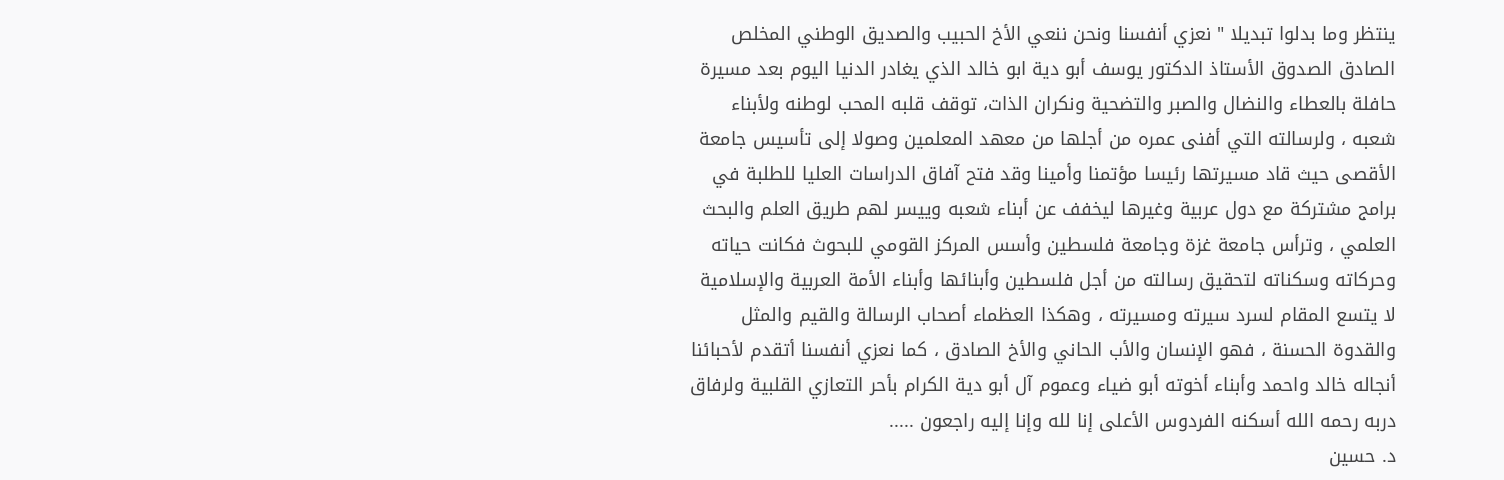ينتظر وما بدلوا تبديلا " نعزي أنفسنا ونحن ننعي الأخ الحبيب والصديق الوطني المخلص الصادق الصدوق الأستاذ الدكتور يوسف أبو دية ابو خالد الذي يغادر الدنيا اليوم بعد مسيرة حافلة بالعطاء والنضال والصبر والتضحية ونكران الذات، توقف قلبه المحب لوطنه ولأبناء شعبه ، ولرسالته التي أفنى عمره من أجلها من معهد المعلمين وصولا إلى تأسيس جامعة الأقصى حيث قاد مسيرتها رئيسا مؤتمنا وأمينا وقد فتح آفاق الدراسات العليا للطلبة في برامج مشتركة مع دول عربية وغيرها ليخفف عن أبناء شعبه وييسر لهم طريق العلم والبحث العلمي ، وترأس جامعة غزة وجامعة فلسطين وأسس المركز القومي للبحوث فكانت حياته وحركاته وسكناته لتحقيق رسالته من أجل فلسطين وأبنائها وأبناء الأمة العربية والإسلامية لا يتسع المقام لسرد سيرته ومسيرته ، وهكذا العظماء أصحاب الرسالة والقيم والمثل والقدوة الحسنة ، فهو الإنسان والأب الحاني والأخ الصادق ، كما نعزي أنفسنا أتقدم لأحبائنا أنجاله خالد واحمد وأبناء أخوته أبو ضياء وعموم آل أبو دية الكرام بأحر التعازي القلبية ولرفاق دربه رحمه الله أسكنه الفردوس الأعلى إنا لله وإنا إليه راجعون .....
د. حسين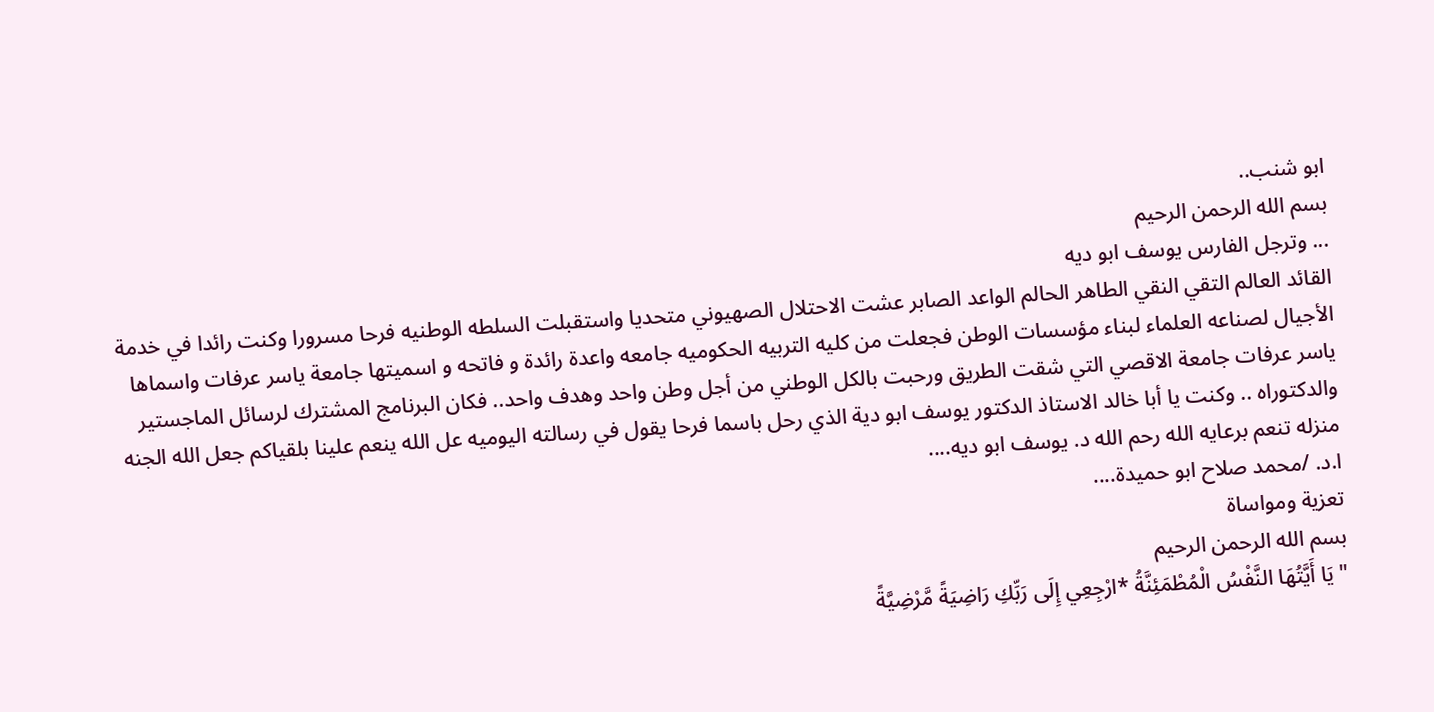ابو شنب..
بسم الله الرحمن الرحيم
... وترجل الفارس يوسف ابو ديه
القائد العالم التقي النقي الطاهر الحالم الواعد الصابر عشت الاحتلال الصهيوني متحديا واستقبلت السلطه الوطنيه فرحا مسرورا وكنت رائدا في خدمة الأجيال لصناعه العلماء لبناء مؤسسات الوطن فجعلت من كليه التربيه الحكوميه جامعه واعدة رائدة و فاتحه و اسميتها جامعة ياسر عرفات واسماها ياسر عرفات جامعة الاقصي التي شقت الطريق ورحبت بالكل الوطني من أجل وطن واحد وهدف واحد.. فكان البرنامج المشترك لرسائل الماجستير والدكتوراه .. وكنت يا أبا خالد الاستاذ الدكتور يوسف ابو دية الذي رحل باسما فرحا يقول في رسالته اليوميه عل الله ينعم علينا بلقياكم جعل الله الجنه منزله تنعم برعايه الله رحم الله د. يوسف ابو ديه....
ا.د. /محمد صلاح ابو حميدة....
تعزية ومواساة
بسم الله الرحمن الرحيم
" يَا أَيَّتُهَا النَّفْسُ الْمُطْمَئِنَّةُ *ارْجِعِي إِلَى رَبِّكِ رَاضِيَةً مَّرْضِيَّةً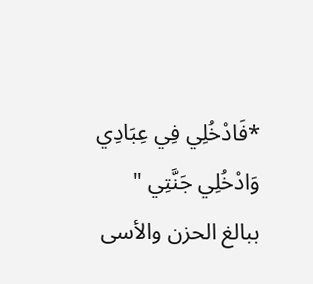*فَادْخُلِي فِي عِبَادِي وَادْخُلِي جَنَّتِي "
ببالغ الحزن والأسى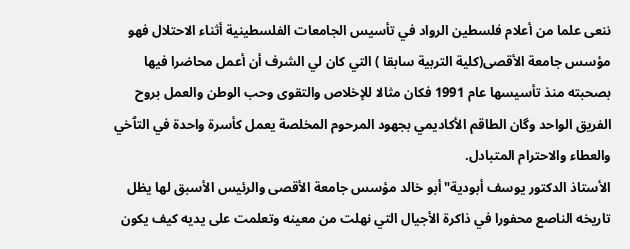ننعى علما من أعلام فلسطين الرواد في تأسيس الجامعات الفلسطينية أثناء الاحتلال فهو مؤسس جامعة الأقصى(كلية التربية سابقا ) التي كان لي الشرف أن أعمل محاضرا فيها بصحبته منذ تأسيسها عام 1991 فكان مثالا للإخلاص والتقوى وحب الوطن والعمل بروح الفريق الواحد وگان الطاقم الأكاديمي بجهود المرحوم المخلصة يعمل كأسرة واحدة في التٱخي والعطاء والاحترام المتبادل.
الأستاذ الدكتور يوسف أبودية"أبو خالد مؤسس جامعة الأقصى والرئيس الأسبق لها يظل تاريخه الناصع محفورا في ذاكرة الأجيال التي نهلت من معينه وتعلمت على يديه كيف يكون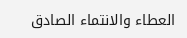العطاء والانتماء الصادق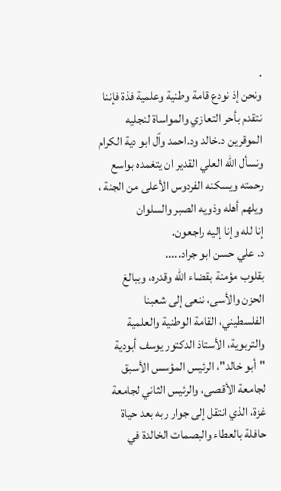.
ونحن إذ نودع قامة وطنية وعلمية فذة فإننا نتقدم بأحر التعازي والمواساة لنجليه الموقرين د.خالد ود.احمد وٱل ابو دية الكرام ونسأل الله العلي القدير ان يتغمده بواسع رحمته ويسكنه الفردوس الأعلى من الجنة ، ويلهم أهله وذويه الصبر والسلوان
إنا لله وإنا إليه راجعون.
د. علي حسن ابو جراد.....
بقلوب مؤمنة بقضاء الله وقدره، وببالغ الحزن والأسى، ننعى إلى شعبنا الفلسطيني، القامة الوطنية والعلمية والتربوية، الأستاذ الدكتور يوسف أبودية "أبو خالد"، الرئيس المؤسس الأسبق لجامعة الأقصى، والرئيس الثاني لجامعة غزة، الذي انتقل إلى جوار ربه بعد حياة حافلة بالعطاء والبصمات الخالدة في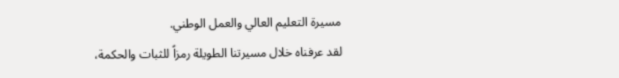مسيرة التعليم العالي والعمل الوطني.
لقد عرفناه خلال مسيرتنا الطويلة رمزاً للثبات والحكمة،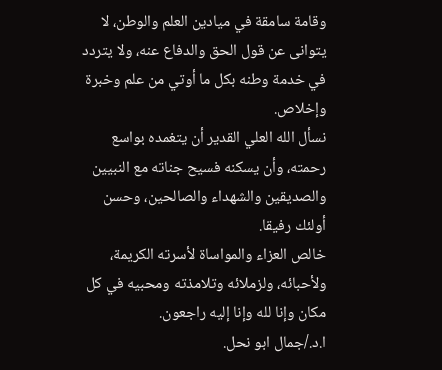وقامة سامقة في ميادين العلم والوطن، لا يتوانى عن قول الحق والدفاع عنه، ولا يتردد في خدمة وطنه بكل ما أوتي من علم وخبرة وإخلاص.
نسأل الله العلي القدير أن يتغمده بواسع رحمته، وأن يسكنه فسيح جناته مع النبيين والصديقين والشهداء والصالحين، وحسن أولئك رفيقا.
خالص العزاء والمواساة لأسرته الكريمة، ولأحبائه، ولزملائه وتلامذته ومحبيه في كل مكان وإنا لله وإنا إليه راجعون.
ا.د./جمال ابو نحل.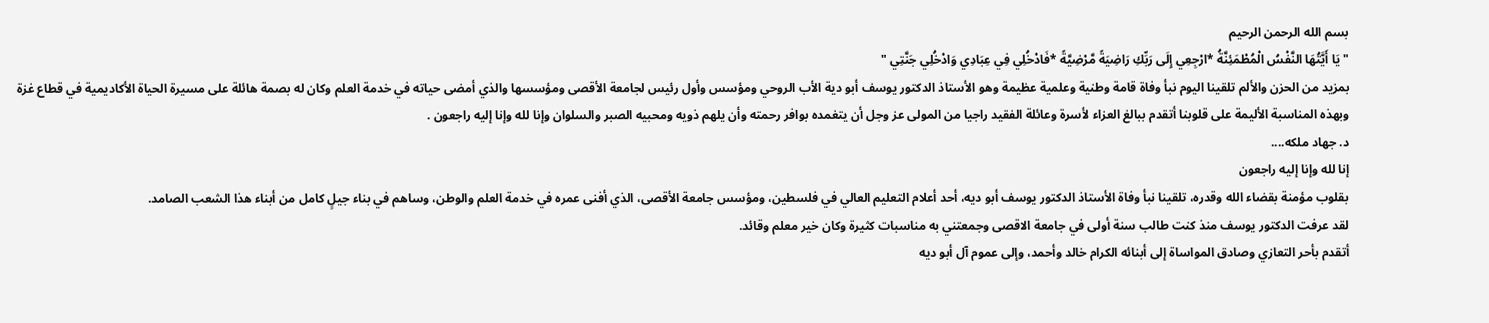بسم الله الرحمن الرحيم
" يَا أَيَّتُهَا النَّفْسُ الْمُطْمَئِنَّةُ *ارْجِعِي إِلَى رَبِّكِ رَاضِيَةً مَّرْضِيَّةً *فَادْخُلِي فِي عِبَادِي وَادْخُلِي جَنَّتِي "
بمزيد من الحزن والألم تلقينا اليوم نبأ وفاة قامة وطنية وعلمية عظيمة وهو الأستاذ الدكتور يوسف أبو دية الأب الروحي ومؤسس وأول رئيس لجامعة الأقصى ومؤسسها والذي أمضى حياته في خدمة العلم وكان له بصمة هائلة على مسيرة الحياة الأكاديمية في قطاع غزة
وبهذه المناسبة الأليمة على قلوبنا أتقدم ببالغ العزاء لأسرة وعائلة الفقيد راجيا من المولى عز وجل أن يتغمده بوافر رحمته وأن يلهم ذويه ومحبيه الصبر والسلوان وإنا لله وإنا إليه راجعون .
د. جهاد ملكه....
إنا لله وإنا إليه راجعون
بقلوب مؤمنة بقضاء الله وقدره، تلقينا نبأ وفاة الأستاذ الدكتور يوسف أبو ديه، أحد أعلام التعليم العالي في فلسطين، ومؤسس جامعة الأقصى، الذي أفنى عمره في خدمة العلم والوطن، وساهم في بناء جيلٍ كامل من أبناء هذا الشعب الصامد.
لقد عرفت الدكتور يوسف منذ كنت طالب سنة أولى في جامعة الاقصى وجمعتني به مناسبات كثيرة وكان خير معلم وقائد.
أتقدم بأحر التعازي وصادق المواساة إلى أبنائه الكرام خالد وأحمد، وإلى عموم آل أبو ديه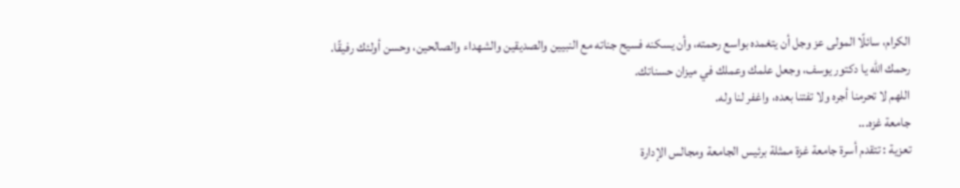الكرام، سائلًا المولى عز وجل أن يتغمده بواسع رحمته، وأن يسكنه فسيح جناته مع النبيين والصديقين والشهداء والصالحين، وحسن أولئك رفيقًا.
رحمك الله يا دكتور يوسف، وجعل علمك وعملك في ميزان حسناتك.
اللهم لا تحرمنا أجره ولا تفتنا بعده، واغفر لنا وله.
جامعة غزه...
تعزية : تتقدم أسرة جامعة غزة ممثلة برئيس الجامعة ومجالس الإدارة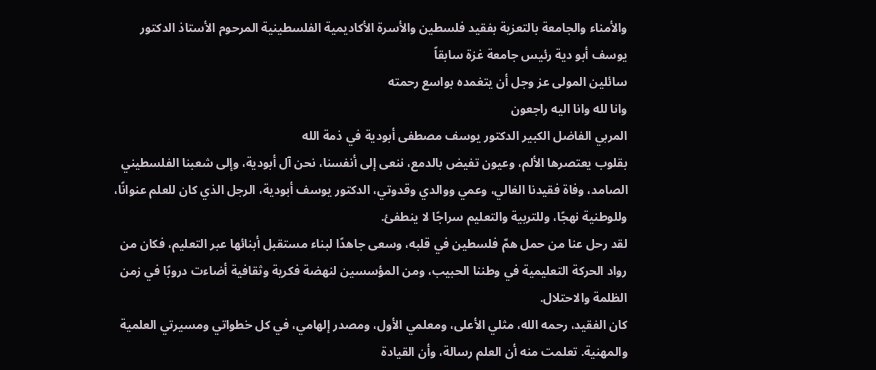والأمناء والجامعة بالتعزية بفقيد فلسطين والأسرة الأكاديمية الفلسطينية المرحوم الأستاذ الدكتور يوسف أبو دية رئيس جامعة غزة سابقاً
سائلين المولى عز وجل أن يتغمده بواسع رحمته
وانا لله وانا اليه راجعون
المربي الفاضل الكبير الدكتور يوسف مصطفى أبودية في ذمة الله
بقلوب يعتصرها الألم، وعيون تفيض بالدمع، ننعى إلى أنفسنا، نحن آل أبودية، وإلى شعبنا الفلسطيني الصامد، وفاة فقيدنا الغالي، وعمي ووالدي وقدوتي، الدكتور يوسف أبودية، الرجل الذي كان للعلم عنوانًا، وللوطنية نهجًا، وللتربية والتعليم سراجًا لا ينطفئ.
لقد رحل عنا من حمل همّ فلسطين في قلبه، وسعى جاهدًا لبناء مستقبل أبنائها عبر التعليم، فكان من رواد الحركة التعليمية في وطننا الحبيب، ومن المؤسسين لنهضة فكرية وثقافية أضاءت دروبًا في زمن الظلمة والاحتلال.
كان الفقيد، رحمه الله، مثلي الأعلى، ومعلمي الأول، ومصدر إلهامي، في كل خطواتي ومسيرتي العلمية والمهنية. تعلمت منه أن العلم رسالة، وأن القيادة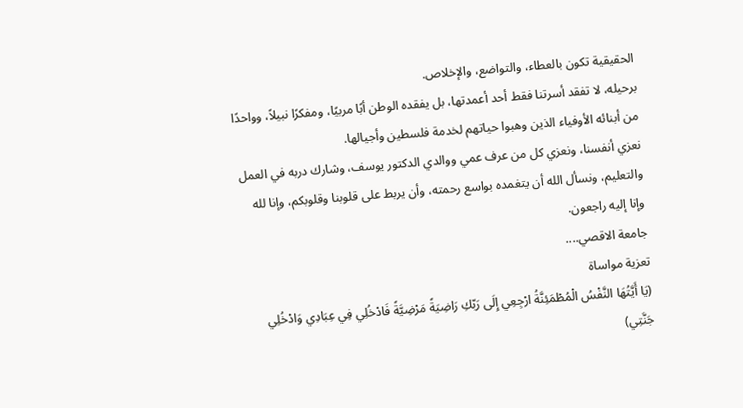الحقيقية تكون بالعطاء، والتواضع، والإخلاص.
برحيله، لا تفقد أسرتنا فقط أحد أعمدتها، بل يفقده الوطن أبًا مربيًا، ومفكرًا نبيلاً، وواحدًا من أبنائه الأوفياء الذين وهبوا حياتهم لخدمة فلسطين وأجيالها.
نعزي أنفسنا، ونعزي كل من عرف عمي ووالدي الدكتور يوسف، وشارك دربه في العمل والتعليم، ونسأل الله أن يتغمده بواسع رحمته، وأن يربط على قلوبنا وقلوبكم، وإنا لله وإنا إليه راجعون.
جامعة الاقصي....
تعزية مواساة
(يَا أَيَّتُهَا النَّفْسُ الْمُطْمَئِنَّةُ ارْجِعِي إِلَى رَبّكِ رَاضِيَةً مَرْضِيَّةً فَادْخُلِي فِي عِبَادِي وَادْخُلِي جَنَّتِي)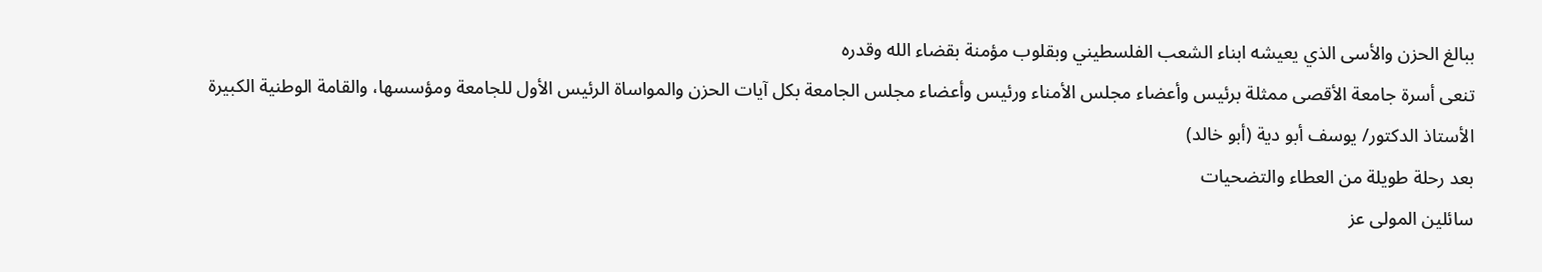ببالغ الحزن والأسى الذي يعيشه ابناء الشعب الفلسطيني وبقلوب مؤمنة بقضاء الله وقدره
تنعى أسرة جامعة الأقصى ممثلة برئيس وأعضاء مجلس الأمناء ورئيس وأعضاء مجلس الجامعة بكل آيات الحزن والمواساة الرئيس الأول للجامعة ومؤسسها، والقامة الوطنية الكبيرة
الأستاذ الدكتور/ يوسف أبو دية (أبو خالد)
بعد رحلة طويلة من العطاء والتضحيات
سائلين المولى عز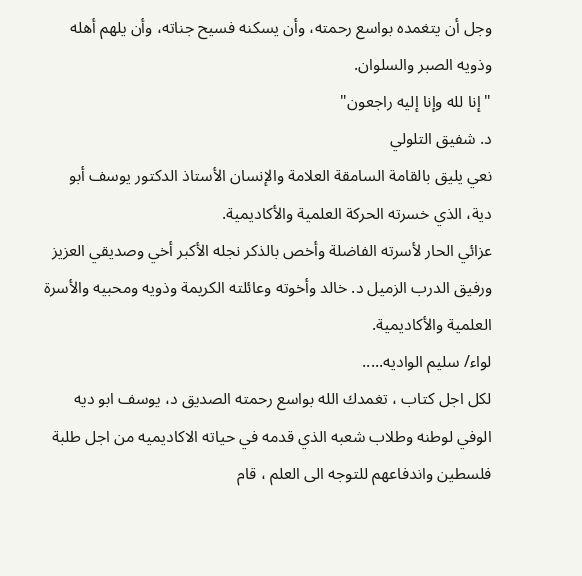وجل أن يتغمده بواسع رحمته، وأن يسكنه فسيح جناته، وأن يلهم أهله وذويه الصبر والسلوان.
"إنا لله وإنا إليه راجعون"
د. شفيق التلولي
نعي يليق بالقامة السامقة العلامة والإنسان الأستاذ الدكتور يوسف أبو دية، الذي خسرته الحركة العلمية والأكاديمية.
عزائي الحار لأسرته الفاضلة وأخص بالذكر نجله الأكبر أخي وصديقي العزيز ورفيق الدرب الزميل د. خالد وأخوته وعائلته الكريمة وذويه ومحبيه والأسرة العلمية والأكاديمية.
لواء/ سليم الواديه.....
لكل اجل كتاب ، تغمدك الله بواسع رحمته الصديق د، يوسف ابو ديه الوفي لوطنه وطلاب شعبه الذي قدمه في حياته الاكاديميه من اجل طلبة فلسطين واندفاعهم للتوجه الى العلم ، قام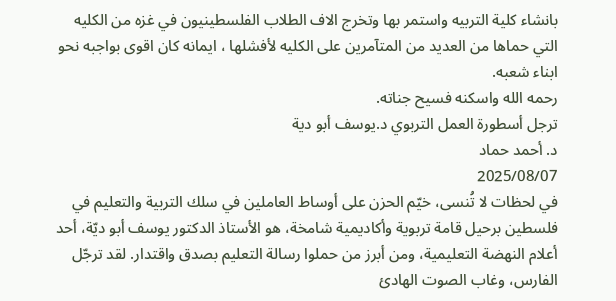بانشاء كلية التربيه واستمر بها وتخرج الاف الطلاب الفلسطينيون في غزه من الكليه التي حماها من العديد من المتآمرين على الكليه لأفشلها ، ايمانه كان اقوى بواجبه نحو ابناء شعبه.
رحمه الله واسكنه فسيح جناته.
ترجل أسطورة العمل التربوي د.يوسف أبو دية
د. أحمد حماد
2025/08/07
في لحظات لا تُنسى، خيّم الحزن على أوساط العاملين في سلك التربية والتعليم في فلسطين برحيل قامة تربوية وأكاديمية شامخة، هو الأستاذ الدكتور يوسف أبو ديّة، أحد أعلام النهضة التعليمية، ومن أبرز من حملوا رسالة التعليم بصدق واقتدار. لقد ترجّل الفارس، وغاب الصوت الهادئ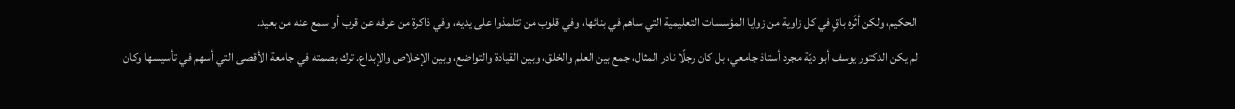الحكيم، ولكن أثَره باقٍ في كل زاوية من زوايا المؤسسات التعليمية التي ساهم في بنائها، وفي قلوب من تتلمذوا على يديه، وفي ذاكرة من عرفه عن قرب أو سمع عنه من بعيد.
لم يكن الدكتور يوسف أبو ديّة مجرد أستاذ جامعي، بل كان رجلًا نادر المثال، جمع بين العلم والخلق، وبين القيادة والتواضع، وبين الإخلاص والإبداع. ترك بصمته في جامعة الأقصى التي أسهم في تأسيسها وكان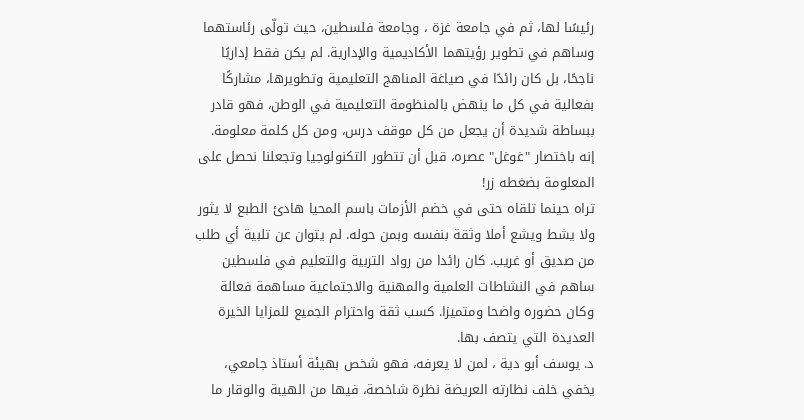رئيسًا لها، ثم في جامعة غزة ، وجامعة فلسطين، حيث تولّى رئاستهما وساهم في تطوير رؤيتهما الأكاديمية والإدارية. لم يكن فقط إداريًا ناجحًا، بل كان رائدًا في صياغة المناهج التعليمية وتطويرها، مشاركًا بفعالية في كل ما ينهض بالمنظومة التعليمية في الوطن، فهو قادر ببساطة شديدة أن يجعل من كل موقف درس، ومن كل كلمة معلومة. إنه باختصار "غوغل" عصره، قبل أن تتطور التكنولوجيا وتجعلنا نحصل على المعلومة بضغطه زر!
تراه حينما تلقاه حتى في خضم الأزمات باسم المحيا هادئ الطبع لا يثور ولا يشط ويشع أملا وثقة بنفسه وبمن حوله. لم يتوان عن تلبية أي طلب من صديق أو غريب. كان رائدا من رواد التربية والتعليم في فلسطين ساهم في النشاطات العلمية والمهنية والاجتماعية مساهمة فعالة وكان حضوره واضحا ومتميزا. كسب ثقة واحترام الجميع للمزايا الخيرة العديدة التي يتصف بها.
د. يوسف أبو دية ، لمن لا يعرفه، فهو شخص بهيئة أستاذ جامعي، يخفي خلف نظارته العريضة نظرة شاخصة، فيها من الهيبة والوقار ما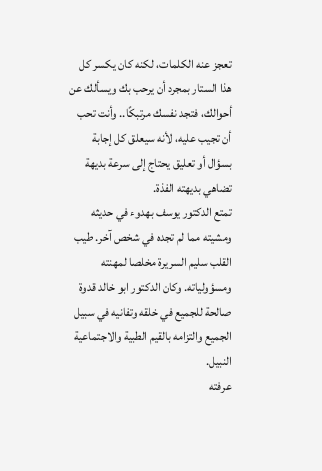تعجز عنه الكلمات، لكنه كان يكسر كل هذا الستار بمجرد أن يرحب بك ويسألك عن أحوالك، فتجد نفسك مرتبكًا.. وأنت تحب أن تجيب عليه، لأنه سيعلق كل إجابة بسؤال أو تعليق يحتاج إلى سرعة بديهة تضاهي بديهته الفذة.
تمتع الدكتور يوسف بهدوء في حديثه ومشيته مما لم تجده في شخص آخر. طيب القلب سليم السريرة مخلصا لمهنته ومسؤولياته. وكان الدكتور ابو خالد قدوة صالحة للجميع في خلقه وتفانيه في سبيل الجميع والتزامه بالقيم الطبية والاجتماعية النبيل.
عرفته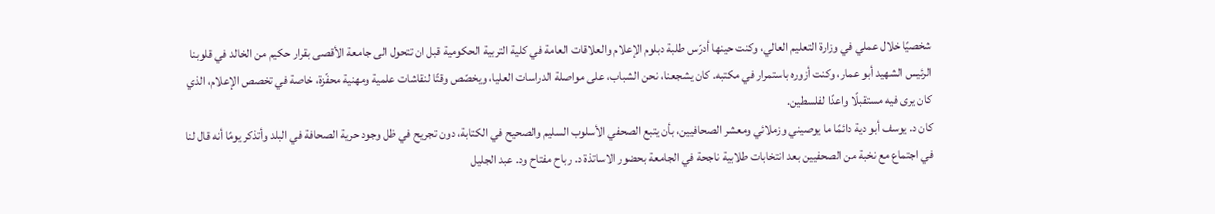شخصيًا خلال عملي في وزارة التعليم العالي، وكنت حينها أدرّس طلبة دبلوم الإعلام والعلاقات العامة في كلية التربية الحكومية قبل ان تتحول الى جامعة الأقصى بقرار حكيم من الخالد في قلوبنا الرئيس الشهيد أبو عمار، وكنت أزوره باستمرار في مكتبه. كان يشجعنا، نحن الشباب، على مواصلة الدراسات العليا، ويخصّص وقتًا لنقاشات علمية ومهنية محفّزة، خاصة في تخصص الإعلام، الذي كان يرى فيه مستقبلًا واعدًا لفلسطين.
كان د. يوسف أبو دية دائمًا ما يوصيني وزملائي ومعشر الصحافيين، بأن يتبع الصحفي الأسلوب السليم والصحيح في الكتابة، دون تجريح في ظل وجود حرية الصحافة في البلد وأتذكر يومًا أنه قال لنا في اجتماع مع نخبة من الصحفيين بعد انتخابات طلابية ناجحة في الجامعة بحضور الاساتذة د. رباح مفتاح ود. عبد الجليل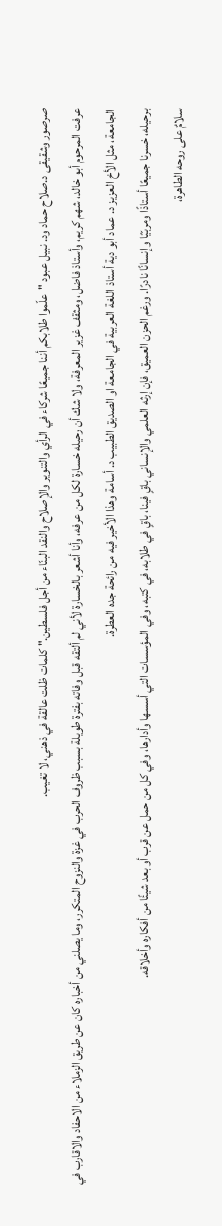صرصور وشقيقى د.صلاح حماد ود. نبيل عبود "علّموا طلابكم أننا جميعًا شركاء في الرأي والتنوير والإصلاح والنقد البنّاء من أجل فلسطين." كلمات ظلت عالقة في ذهني، لا تغيب.
عرفت المرحوم أبو خالد، شهم كريم، وأستاذ فاضل، ومثقف غزير المعرفة، ولا شك أن رحيله خسارة لكل من عرفه، وأنا أشعر بالخسارة لأني لم ألتقه قبل وفاته بفترة طويلة بسبب ظروف الحرب في غزة والنزوح المتكرر، وما يصلني من أخباره كان عن طريق الزملاء من الاحفاد والاقارب في الجامعة، مثل الأخ العزيز د. عماد أبو دية أستاذ اللغة العربية في الجامعة او الصديق الطبيب د. أسامة وهذا الأخير فيه من رائحة جده العطرة.
برحيله، خسرنا جميعًا أستاذًا ومربّيًا وإنسانًا نادرًا. ورغم الحزن العميق، فإن إرثه العلمي والإنساني باقٍ فينا، باقٍ في طلابه، في كتبه، وفي المؤسسات التي أسسها وأدارها، وفي كل من حمل عن قرب أو بعد شيئًا من أفكاره وأخلاقه.
سلامٌ على روحه الطاهرة،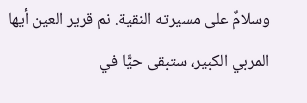وسلامٌ على مسيرته النقية. نم قرير العين أيها المربي الكبير، ستبقى حيًّا في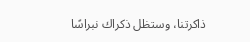ذاكرتنا، وستظل ذكراك نبراسًا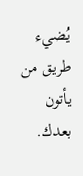يُضيء طريق من يأتون بعدك.